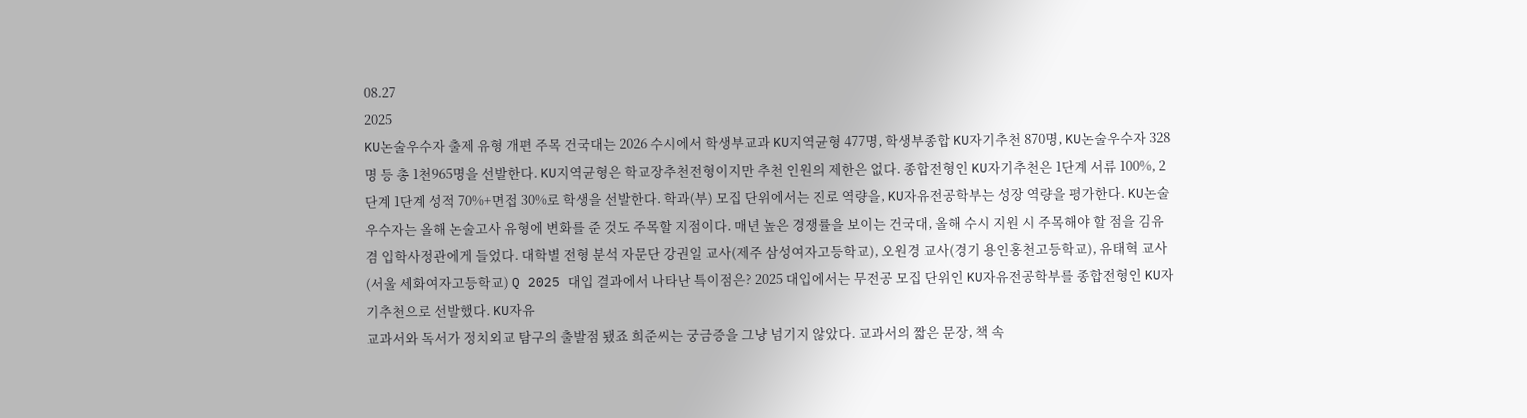08.27
2025
KU논술우수자 출제 유형 개편 주목 건국대는 2026 수시에서 학생부교과 KU지역균형 477명, 학생부종합 KU자기추천 870명, KU논술우수자 328명 등 총 1천965명을 선발한다. KU지역균형은 학교장추천전형이지만 추천 인원의 제한은 없다. 종합전형인 KU자기추천은 1단계 서류 100%, 2단계 1단계 성적 70%+면접 30%로 학생을 선발한다. 학과(부) 모집 단위에서는 진로 역량을, KU자유전공학부는 성장 역량을 평가한다. KU논술우수자는 올해 논술고사 유형에 변화를 준 것도 주목할 지점이다. 매년 높은 경쟁률을 보이는 건국대, 올해 수시 지원 시 주목해야 할 점을 김유겸 입학사정관에게 들었다. 대학별 전형 분석 자문단 강권일 교사(제주 삼성여자고등학교), 오원경 교사(경기 용인홍천고등학교), 유태혁 교사(서울 세화여자고등학교) Q 2025 대입 결과에서 나타난 특이점은? 2025 대입에서는 무전공 모집 단위인 KU자유전공학부를 종합전형인 KU자기추천으로 선발했다. KU자유
교과서와 독서가 정치외교 탐구의 출발점 됐죠 희준씨는 궁금증을 그냥 넘기지 않았다. 교과서의 짧은 문장, 책 속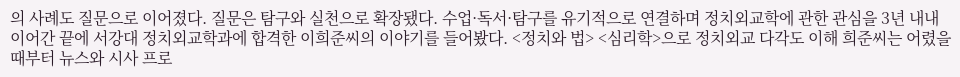의 사례도 질문으로 이어졌다. 질문은 탐구와 실천으로 확장됐다. 수업·독서·탐구를 유기적으로 연결하며 정치외교학에 관한 관심을 3년 내내 이어간 끝에 서강대 정치외교학과에 합격한 이희준씨의 이야기를 들어봤다. <정치와 법> <심리학>으로 정치외교 다각도 이해 희준씨는 어렸을 때부터 뉴스와 시사 프로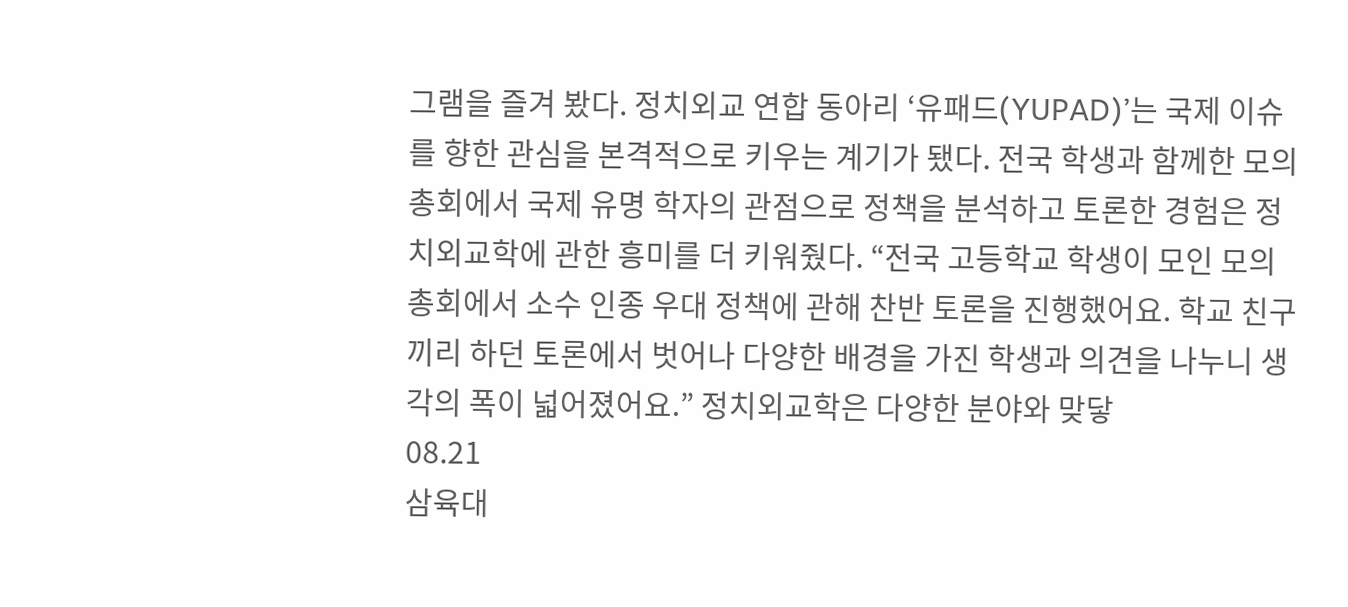그램을 즐겨 봤다. 정치외교 연합 동아리 ‘유패드(YUPAD)’는 국제 이슈를 향한 관심을 본격적으로 키우는 계기가 됐다. 전국 학생과 함께한 모의 총회에서 국제 유명 학자의 관점으로 정책을 분석하고 토론한 경험은 정치외교학에 관한 흥미를 더 키워줬다. “전국 고등학교 학생이 모인 모의 총회에서 소수 인종 우대 정책에 관해 찬반 토론을 진행했어요. 학교 친구끼리 하던 토론에서 벗어나 다양한 배경을 가진 학생과 의견을 나누니 생각의 폭이 넓어졌어요.” 정치외교학은 다양한 분야와 맞닿
08.21
삼육대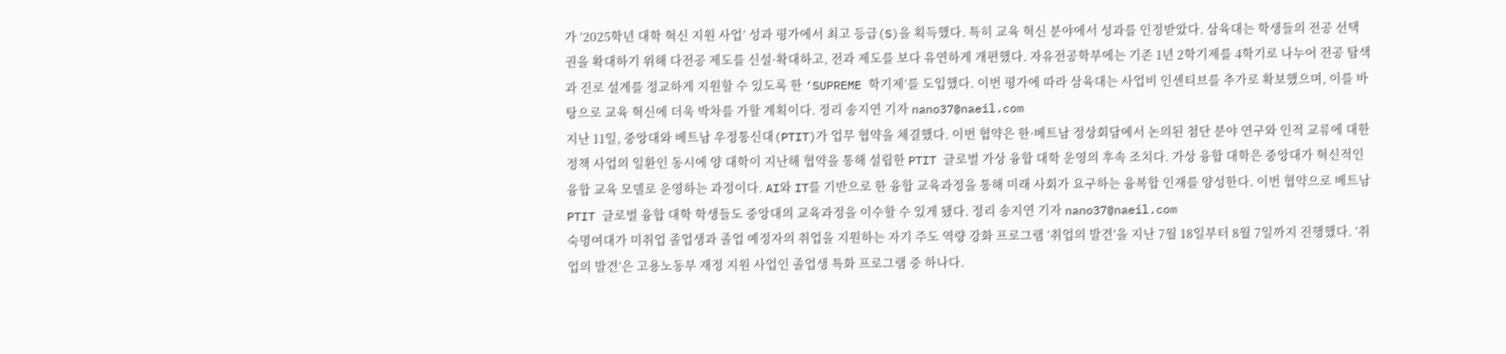가 ‘2025학년 대학 혁신 지원 사업’ 성과 평가에서 최고 등급(S)을 획득했다. 특히 교육 혁신 분야에서 성과를 인정받았다. 삼육대는 학생들의 전공 선택권을 확대하기 위해 다전공 제도를 신설·확대하고, 전과 제도를 보다 유연하게 개편했다. 자유전공학부에는 기존 1년 2학기제를 4학기로 나누어 전공 탐색과 진로 설계를 정교하게 지원할 수 있도록 한 ‘SUPREME 학기제’를 도입했다. 이번 평가에 따라 삼육대는 사업비 인센티브를 추가로 확보했으며, 이를 바탕으로 교육 혁신에 더욱 박차를 가할 계획이다. 정리 송지연 기자 nano37@naeil.com
지난 11일, 중앙대와 베트남 우정통신대(PTIT)가 업무 협약을 체결했다. 이번 협약은 한·베트남 정상회담에서 논의된 첨단 분야 연구와 인적 교류에 대한 정책 사업의 일환인 동시에 양 대학이 지난해 협약을 통해 설립한 PTIT 글로벌 가상 융합 대학 운영의 후속 조치다. 가상 융합 대학은 중앙대가 혁신적인 융합 교육 모델로 운영하는 과정이다. AI와 IT를 기반으로 한 융합 교육과정을 통해 미래 사회가 요구하는 융복합 인재를 양성한다. 이번 협약으로 베트남 PTIT 글로벌 융합 대학 학생들도 중앙대의 교육과정을 이수할 수 있게 됐다. 정리 송지연 기자 nano37@naeil.com
숙명여대가 미취업 졸업생과 졸업 예정자의 취업을 지원하는 자기 주도 역량 강화 프로그램 ‘취업의 발견’을 지난 7월 18일부터 8월 7일까지 진행했다. ‘취업의 발견’은 고용노동부 재정 지원 사업인 졸업생 특화 프로그램 중 하나다.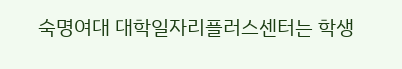숙명여대 대학일자리플러스센터는 학생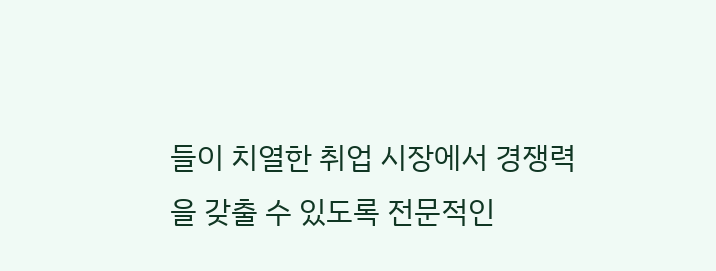들이 치열한 취업 시장에서 경쟁력을 갖출 수 있도록 전문적인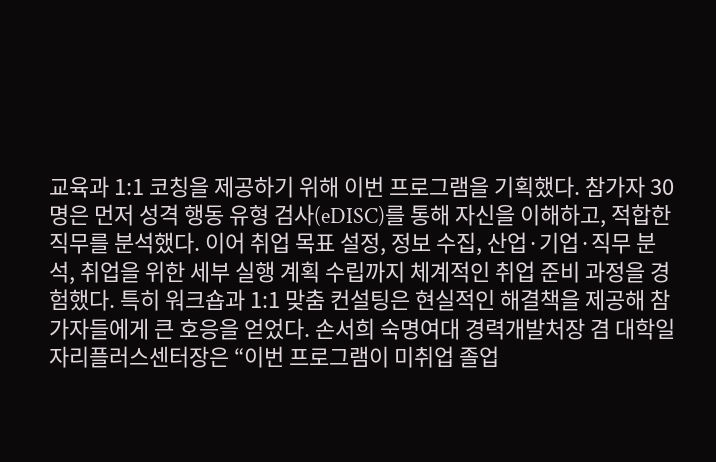교육과 1:1 코칭을 제공하기 위해 이번 프로그램을 기획했다. 참가자 30명은 먼저 성격 행동 유형 검사(eDISC)를 통해 자신을 이해하고, 적합한 직무를 분석했다. 이어 취업 목표 설정, 정보 수집, 산업·기업·직무 분석, 취업을 위한 세부 실행 계획 수립까지 체계적인 취업 준비 과정을 경험했다. 특히 워크숍과 1:1 맞춤 컨설팅은 현실적인 해결책을 제공해 참가자들에게 큰 호응을 얻었다. 손서희 숙명여대 경력개발처장 겸 대학일자리플러스센터장은 “이번 프로그램이 미취업 졸업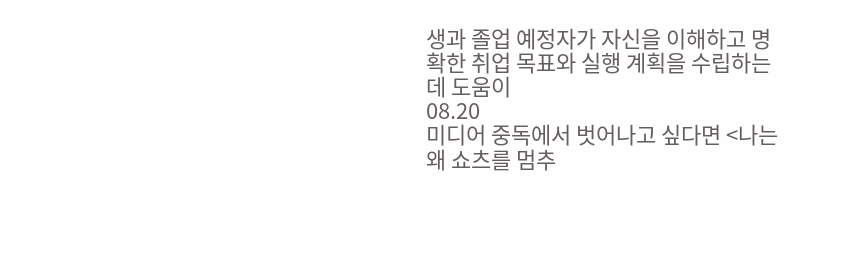생과 졸업 예정자가 자신을 이해하고 명확한 취업 목표와 실행 계획을 수립하는 데 도움이
08.20
미디어 중독에서 벗어나고 싶다면 <나는 왜 쇼츠를 멈추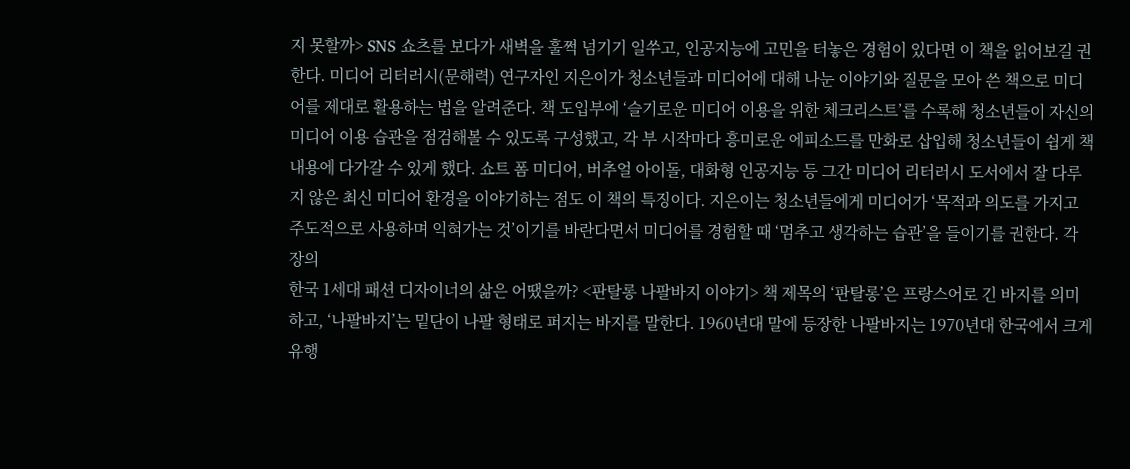지 못할까> SNS 쇼츠를 보다가 새벽을 훌쩍 넘기기 일쑤고, 인공지능에 고민을 터놓은 경험이 있다면 이 책을 읽어보길 권한다. 미디어 리터러시(문해력) 연구자인 지은이가 청소년들과 미디어에 대해 나눈 이야기와 질문을 모아 쓴 책으로 미디어를 제대로 활용하는 법을 알려준다. 책 도입부에 ‘슬기로운 미디어 이용을 위한 체크리스트’를 수록해 청소년들이 자신의 미디어 이용 습관을 점검해볼 수 있도록 구성했고, 각 부 시작마다 흥미로운 에피소드를 만화로 삽입해 청소년들이 쉽게 책 내용에 다가갈 수 있게 했다. 쇼트 폼 미디어, 버추얼 아이돌, 대화형 인공지능 등 그간 미디어 리터러시 도서에서 잘 다루지 않은 최신 미디어 환경을 이야기하는 점도 이 책의 특징이다. 지은이는 청소년들에게 미디어가 ‘목적과 의도를 가지고 주도적으로 사용하며 익혀가는 것’이기를 바란다면서 미디어를 경험할 때 ‘멈추고 생각하는 습관’을 들이기를 권한다. 각 장의
한국 1세대 패션 디자이너의 삶은 어땠을까? <판탈롱 나팔바지 이야기> 책 제목의 ‘판탈롱’은 프랑스어로 긴 바지를 의미하고, ‘나팔바지’는 밑단이 나팔 형태로 퍼지는 바지를 말한다. 1960년대 말에 등장한 나팔바지는 1970년대 한국에서 크게 유행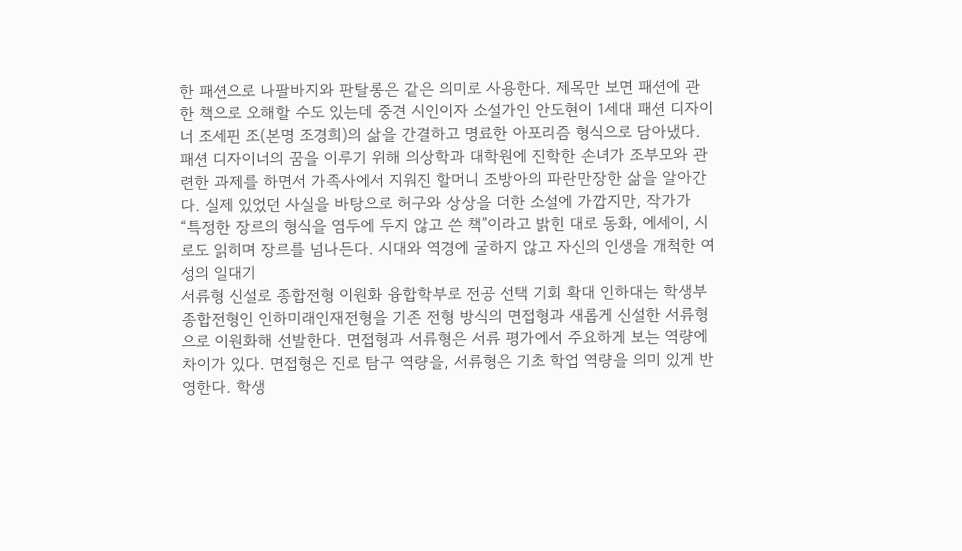한 패션으로 나팔바지와 판탈롱은 같은 의미로 사용한다. 제목만 보면 패션에 관한 책으로 오해할 수도 있는데 중견 시인이자 소설가인 안도현이 1세대 패션 디자이너 조세핀 조(본명 조경희)의 삶을 간결하고 명료한 아포리즘 형식으로 담아냈다. 패션 디자이너의 꿈을 이루기 위해 의상학과 대학원에 진학한 손녀가 조부모와 관련한 과제를 하면서 가족사에서 지워진 할머니 조방아의 파란만장한 삶을 알아간다. 실제 있었던 사실을 바탕으로 허구와 상상을 더한 소설에 가깝지만, 작가가 “특정한 장르의 형식을 염두에 두지 않고 쓴 책”이라고 밝힌 대로 동화, 에세이, 시로도 읽히며 장르를 넘나든다. 시대와 역경에 굴하지 않고 자신의 인생을 개척한 여성의 일대기
서류형 신설로 종합전형 이원화 융합학부로 전공 선택 기회 확대 인하대는 학생부종합전형인 인하미래인재전형을 기존 전형 방식의 면접형과 새롭게 신설한 서류형으로 이원화해 선발한다. 면접형과 서류형은 서류 평가에서 주요하게 보는 역량에 차이가 있다. 면접형은 진로 탐구 역량을, 서류형은 기초 학업 역량을 의미 있게 반영한다. 학생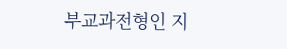부교과전형인 지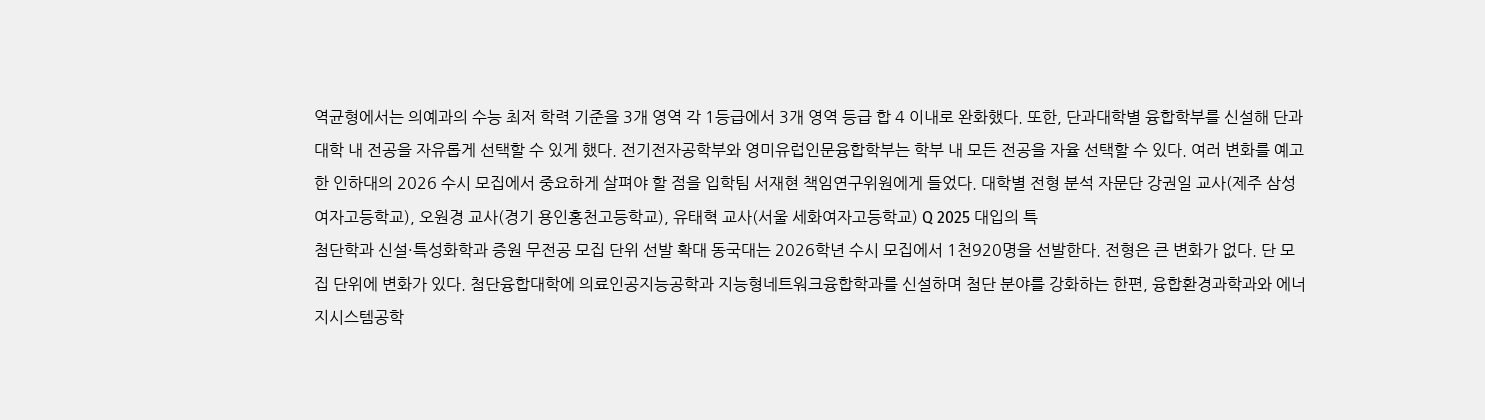역균형에서는 의예과의 수능 최저 학력 기준을 3개 영역 각 1등급에서 3개 영역 등급 합 4 이내로 완화했다. 또한, 단과대학별 융합학부를 신설해 단과대학 내 전공을 자유롭게 선택할 수 있게 했다. 전기전자공학부와 영미유럽인문융합학부는 학부 내 모든 전공을 자율 선택할 수 있다. 여러 변화를 예고한 인하대의 2026 수시 모집에서 중요하게 살펴야 할 점을 입학팀 서재현 책임연구위원에게 들었다. 대학별 전형 분석 자문단 강권일 교사(제주 삼성여자고등학교), 오원경 교사(경기 용인홍천고등학교), 유태혁 교사(서울 세화여자고등학교) Q 2025 대입의 특
첨단학과 신설·특성화학과 증원 무전공 모집 단위 선발 확대 동국대는 2026학년 수시 모집에서 1천920명을 선발한다. 전형은 큰 변화가 없다. 단 모집 단위에 변화가 있다. 첨단융합대학에 의료인공지능공학과 지능형네트워크융합학과를 신설하며 첨단 분야를 강화하는 한편, 융합환경과학과와 에너지시스템공학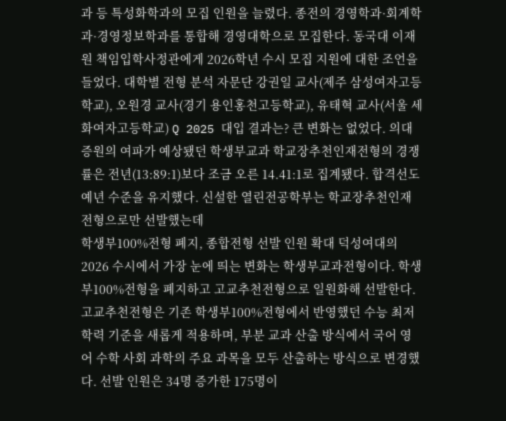과 등 특성화학과의 모집 인원을 늘렸다. 종전의 경영학과·회계학과·경영정보학과를 통합해 경영대학으로 모집한다. 동국대 이재원 책임입학사정관에게 2026학년 수시 모집 지원에 대한 조언을 들었다. 대학별 전형 분석 자문단 강권일 교사(제주 삼성여자고등학교), 오원경 교사(경기 용인홍천고등학교), 유태혁 교사(서울 세화여자고등학교) Q 2025 대입 결과는? 큰 변화는 없었다. 의대 증원의 여파가 예상됐던 학생부교과 학교장추천인재전형의 경쟁률은 전년(13:89:1)보다 조금 오른 14.41:1로 집계됐다. 합격선도 예년 수준을 유지했다. 신설한 열린전공학부는 학교장추천인재전형으로만 선발했는데
학생부100%전형 폐지, 종합전형 선발 인원 확대 덕성여대의 2026 수시에서 가장 눈에 띄는 변화는 학생부교과전형이다. 학생부100%전형을 폐지하고 고교추천전형으로 일원화해 선발한다. 고교추천전형은 기존 학생부100%전형에서 반영했던 수능 최저 학력 기준을 새롭게 적용하며, 부분 교과 산출 방식에서 국어 영어 수학 사회 과학의 주요 과목을 모두 산출하는 방식으로 변경했다. 선발 인원은 34명 증가한 175명이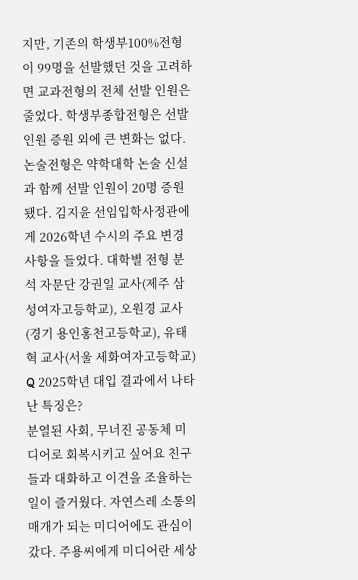지만, 기존의 학생부100%전형이 99명을 선발했던 것을 고려하면 교과전형의 전체 선발 인원은 줄었다. 학생부종합전형은 선발 인원 증원 외에 큰 변화는 없다. 논술전형은 약학대학 논술 신설과 함께 선발 인원이 20명 증원됐다. 김지윤 선임입학사정관에게 2026학년 수시의 주요 변경 사항을 들었다. 대학별 전형 분석 자문단 강권일 교사(제주 삼성여자고등학교), 오원경 교사(경기 용인홍천고등학교), 유태혁 교사(서울 세화여자고등학교) Q 2025학년 대입 결과에서 나타난 특징은?
분열된 사회, 무너진 공동체 미디어로 회복시키고 싶어요 친구들과 대화하고 이견을 조율하는 일이 즐거웠다. 자연스레 소통의 매개가 되는 미디어에도 관심이 갔다. 주용씨에게 미디어란 세상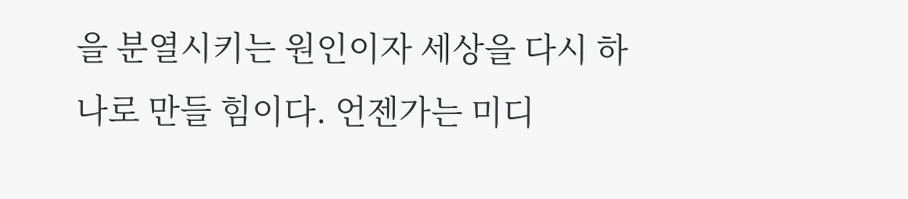을 분열시키는 원인이자 세상을 다시 하나로 만들 힘이다. 언젠가는 미디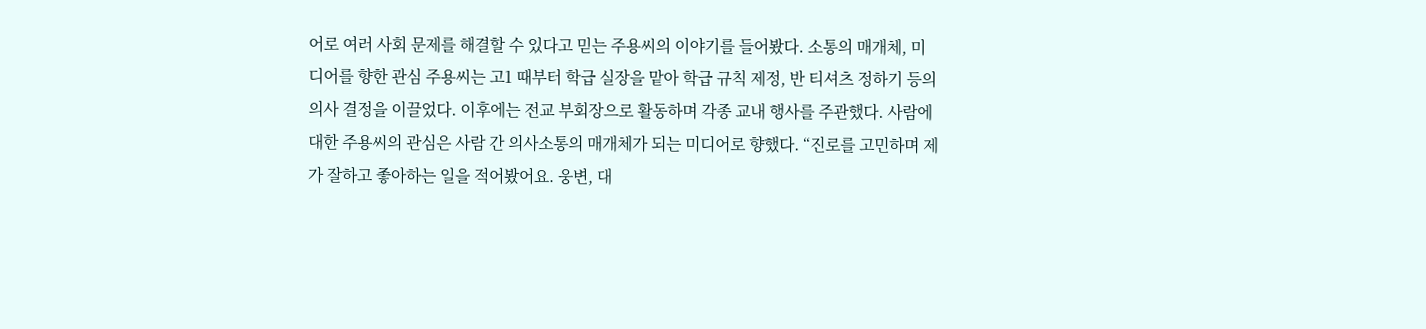어로 여러 사회 문제를 해결할 수 있다고 믿는 주용씨의 이야기를 들어봤다. 소통의 매개체, 미디어를 향한 관심 주용씨는 고1 때부터 학급 실장을 맡아 학급 규칙 제정, 반 티셔츠 정하기 등의 의사 결정을 이끌었다. 이후에는 전교 부회장으로 활동하며 각종 교내 행사를 주관했다. 사람에 대한 주용씨의 관심은 사람 간 의사소통의 매개체가 되는 미디어로 향했다. “진로를 고민하며 제가 잘하고 좋아하는 일을 적어봤어요. 웅변, 대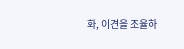화, 이견을 조율하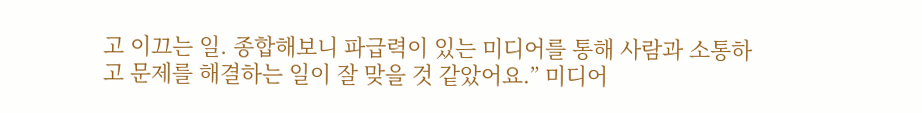고 이끄는 일. 종합해보니 파급력이 있는 미디어를 통해 사람과 소통하고 문제를 해결하는 일이 잘 맞을 것 같았어요.” 미디어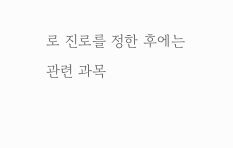로 진로를 정한 후에는 관련 과목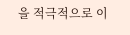을 적극적으로 이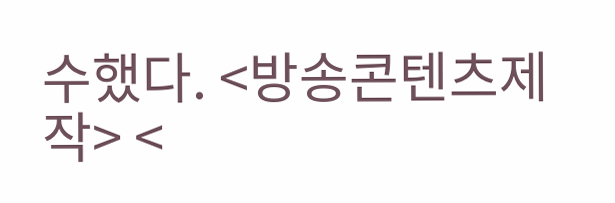수했다. <방송콘텐츠제작> <